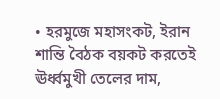• হরমুজে মহাসংকট, ইরান শান্তি বৈঠক বয়কট করতেই ঊর্ধ্বমুখী তেলের দাম,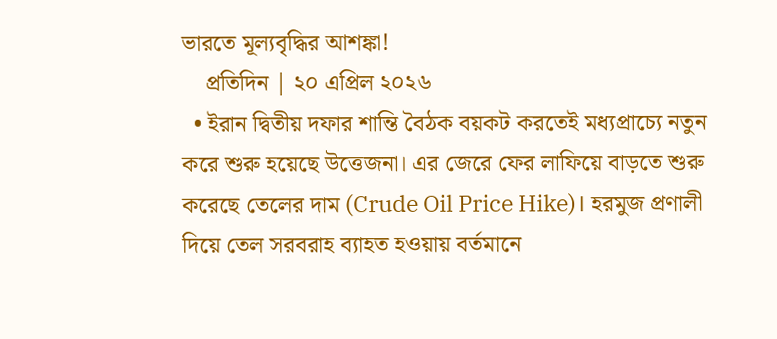ভারতে মূল্যবৃদ্ধির আশঙ্কা!
    প্রতিদিন | ২০ এপ্রিল ২০২৬
  • ইরান দ্বিতীয় দফার শান্তি বৈঠক বয়কট করতেই মধ্যপ্রাচ্যে নতুন করে শুরু হয়েছে উত্তেজনা। এর জেরে ফের লাফিয়ে বাড়তে শুরু করেছে তেলের দাম (Crude Oil Price Hike)। হরমুজ প্রণালী দিয়ে তেল সরবরাহ ব্যাহত হওয়ায় বর্তমানে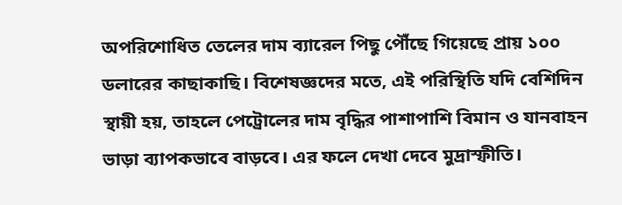অপরিশোধিত তেলের দাম ব্যারেল পিছু পৌঁছে গিয়েছে প্রায় ১০০ ডলারের কাছাকাছি। বিশেষজ্ঞদের মতে, এই পরিস্থিতি যদি বেশিদিন স্থায়ী হয়, তাহলে পেট্রোলের দাম বৃদ্ধির পাশাপাশি বিমান ও যানবাহন ভাড়া ব্যাপকভাবে বাড়বে। এর ফলে দেখা দেবে মুদ্রাস্ফীতি।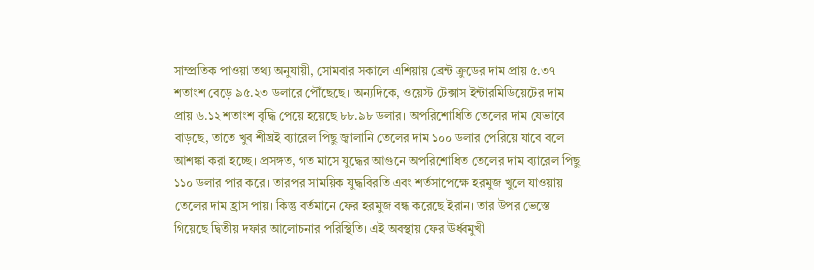সাম্প্রতিক পাওয়া তথ্য অনুযায়ী, সোমবার সকালে এশিয়ায় ব্রেন্ট ক্রুডের দাম প্রায় ৫.৩৭ শতাংশ বেড়ে ৯৫.২৩ ডলারে পৌঁছেছে। অন্যদিকে, ওয়েস্ট টেক্সাস ইন্টারমিডিয়েটের দাম প্রায় ৬.১২ শতাংশ বৃদ্ধি পেয়ে হয়েছে ৮৮.৯৮ ডলার। অপরিশোধিতি তেলের দাম যেভাবে বাড়ছে, তাতে খুব শীঘ্রই ব্যারেল পিছু জ্বালানি তেলের দাম ১০০ ডলার পেরিয়ে যাবে বলে আশঙ্কা করা হচ্ছে। প্রসঙ্গত, গত মাসে যুদ্ধের আগুনে অপরিশোধিত তেলের দাম ব্যারেল পিছু ১১০ ডলার পার করে। তারপর সাময়িক যুদ্ধবিরতি এবং শর্তসাপেক্ষে হরমুজ খুলে যাওয়ায় তেলের দাম হ্রাস পায়। কিন্তু বর্তমানে ফের হরমুজ বন্ধ করেছে ইরান। তার উপর ভেস্তে গিয়েছে দ্বিতীয় দফার আলোচনার পরিস্থিতি। এই অবস্থায় ফের ঊর্ধ্বমুখী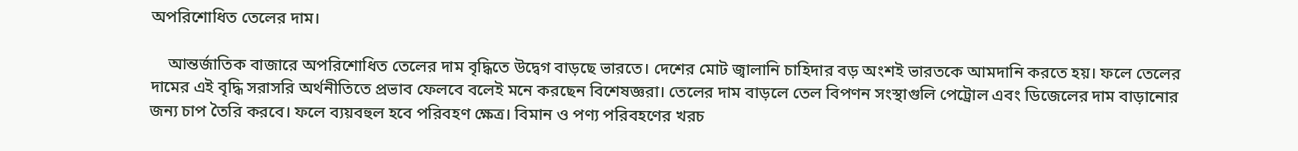অপরিশোধিত তেলের দাম।

    আন্তর্জাতিক বাজারে অপরিশোধিত তেলের দাম বৃদ্ধিতে উদ্বেগ বাড়ছে ভারতে। দেশের মোট জ্বালানি চাহিদার বড় অংশই ভারতকে আমদানি করতে হয়। ফলে তেলের দামের এই বৃদ্ধি সরাসরি অর্থনীতিতে প্রভাব ফেলবে বলেই মনে করছেন বিশেষজ্ঞরা। তেলের দাম বাড়লে তেল বিপণন সংস্থাগুলি পেট্রোল এবং ডিজেলের দাম বাড়ানোর জন্য চাপ তৈরি করবে। ফলে ব্যয়বহুল হবে পরিবহণ ক্ষেত্র। বিমান ও পণ্য পরিবহণের খরচ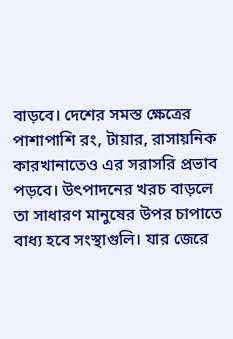বাড়বে। দেশের সমস্ত ক্ষেত্রের পাশাপাশি রং, টায়ার, রাসায়নিক কারখানাতেও এর সরাসরি প্রভাব পড়বে। উৎপাদনের খরচ বাড়লে তা সাধারণ মানুষের উপর চাপাতে বাধ্য হবে সংস্থাগুলি। যার জেরে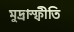মুদ্রাস্ফীতি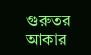গুরুতর আকার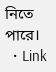নিতে পারে।
  • Link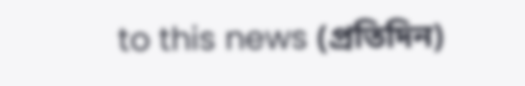to this news (প্রতিদিন)